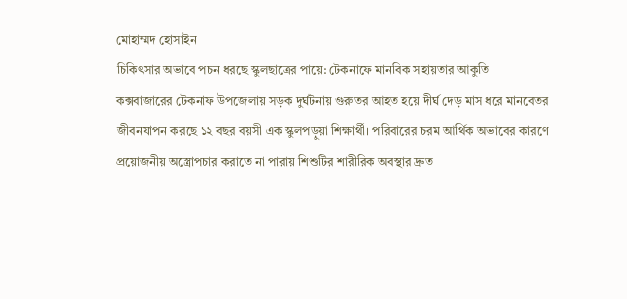মোহাম্মদ হোসাইন
চিকিৎসার অভাবে পচন ধরছে স্কুলছাত্রের পায়ে: টেকনাফে মানবিক সহায়তার আকুতি
কক্সবাজারের টেকনাফ উপজেলায় সড়ক দুর্ঘটনায় গুরুতর আহত হয়ে দীর্ঘ দেড় মাস ধরে মানবেতর জীবনযাপন করছে ১২ বছর বয়সী এক স্কুলপড়ুয়া শিক্ষার্থী। পরিবারের চরম আর্থিক অভাবের কারণে প্রয়োজনীয় অস্ত্রোপচার করাতে না পারায় শিশুটির শারীরিক অবস্থার দ্রুত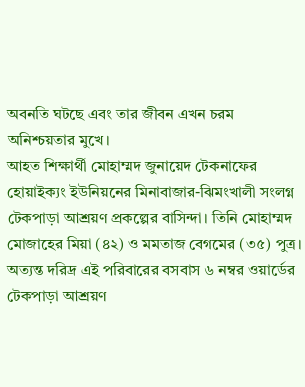অবনতি ঘটছে এবং তার জীবন এখন চরম অনিশ্চয়তার মুখে।
আহত শিক্ষার্থী মোহাম্মদ জুনায়েদ টেকনাফের হোয়াইক্যং ইউনিয়নের মিনাবাজার-ঝিমংখালী সংলগ্ন টেকপাড়া আশ্রয়ণ প্রকল্পের বাসিন্দা। তিনি মোহাম্মদ মোজাহের মিয়া (৪২) ও মমতাজ বেগমের (৩৫) পুত্র। অত্যন্ত দরিদ্র এই পরিবারের বসবাস ৬ নম্বর ওয়ার্ডের টেকপাড়া আশ্রয়ণ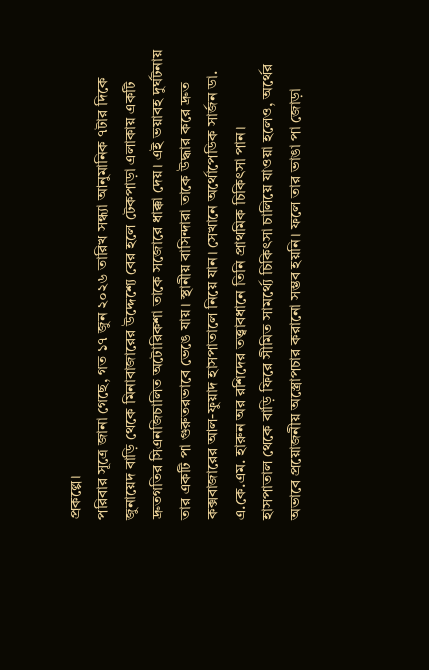প্রকল্পে।
পরিবার সূত্রে জানা গেছে, গত ১৭ জুন ২০২৬ তারিখ সন্ধ্যা আনুমানিক ৭টার দিকে জুনায়েদ বাড়ি থেকে মিনাবাজারের উদ্দেশ্যে বের হলে টেকপাড়া এলাকায় একটি দ্রুতগতির সিএনজিচালিত অটোরিকশা তাকে সজোরে ধাক্কা দেয়। এই ভয়াবহ দুর্ঘটনায় তার একটি পা গুরুতরভাবে ভেঙে যায়। স্থানীয় বাসিন্দারা তাকে উদ্ধার করে দ্রুত কক্সবাজারের আল-ফুয়াদ হাসপাতালে নিয়ে যান। সেখানে অর্থোপেডিক সার্জন ডা. এ.কে.এম. হারুন অর রশিদের তত্ত্বাবধানে তিনি প্রাথমিক চিকিৎসা পান।
হাসপাতাল থেকে বাড়ি ফিরে সীমিত সামর্থ্যে চিকিৎসা চালিয়ে যাওয়া হলেও, অর্থের অভাবে প্রয়োজনীয় অস্ত্রোপচার করানো সম্ভব হয়নি। ফলে তার ভাঙা পা জোড়া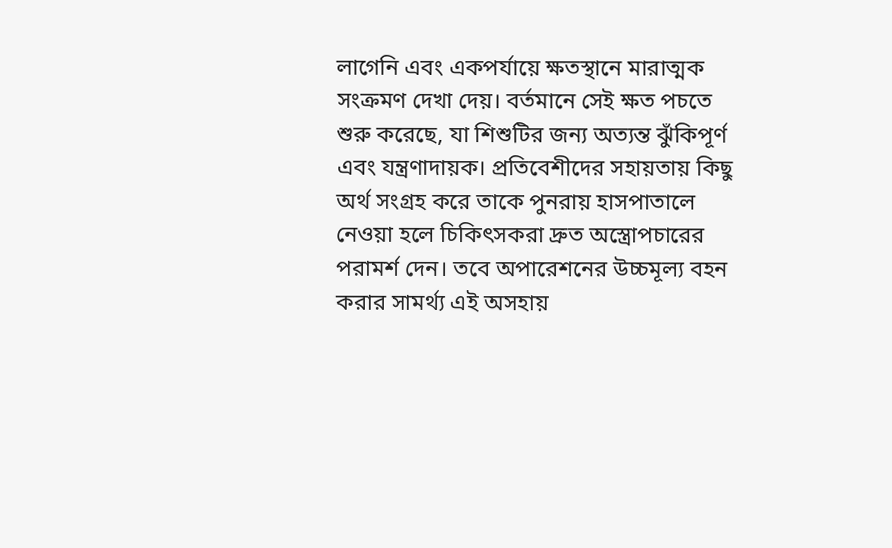লাগেনি এবং একপর্যায়ে ক্ষতস্থানে মারাত্মক সংক্রমণ দেখা দেয়। বর্তমানে সেই ক্ষত পচতে শুরু করেছে, যা শিশুটির জন্য অত্যন্ত ঝুঁকিপূর্ণ এবং যন্ত্রণাদায়ক। প্রতিবেশীদের সহায়তায় কিছু অর্থ সংগ্রহ করে তাকে পুনরায় হাসপাতালে নেওয়া হলে চিকিৎসকরা দ্রুত অস্ত্রোপচারের পরামর্শ দেন। তবে অপারেশনের উচ্চমূল্য বহন করার সামর্থ্য এই অসহায়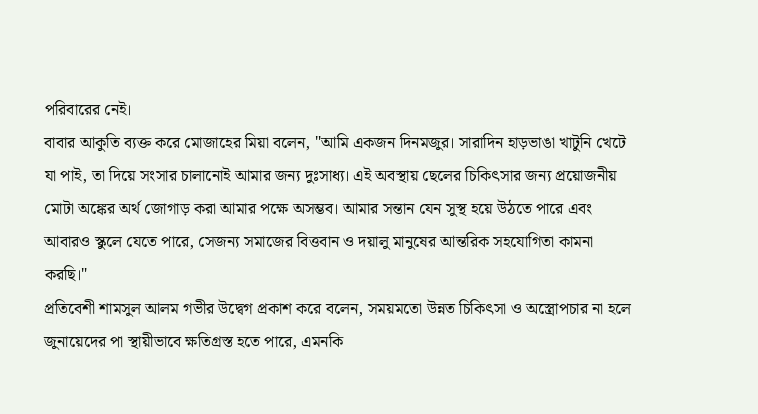পরিবারের নেই।
বাবার আকুতি ব্যক্ত করে মোজাহের মিয়া বলেন, "আমি একজন দিনমজুর। সারাদিন হাড়ভাঙা খাটুনি খেটে যা পাই, তা দিয়ে সংসার চালানোই আমার জন্য দুঃসাধ্য। এই অবস্থায় ছেলের চিকিৎসার জন্য প্রয়োজনীয় মোটা অঙ্কের অর্থ জোগাড় করা আমার পক্ষে অসম্ভব। আমার সন্তান যেন সুস্থ হয়ে উঠতে পারে এবং আবারও স্কুলে যেতে পারে, সেজন্য সমাজের বিত্তবান ও দয়ালু মানুষের আন্তরিক সহযোগিতা কামনা করছি।"
প্রতিবেশী শামসুল আলম গভীর উদ্বেগ প্রকাশ করে বলেন, সময়মতো উন্নত চিকিৎসা ও অস্ত্রোপচার না হলে জুনায়েদের পা স্থায়ীভাবে ক্ষতিগ্রস্ত হতে পারে, এমনকি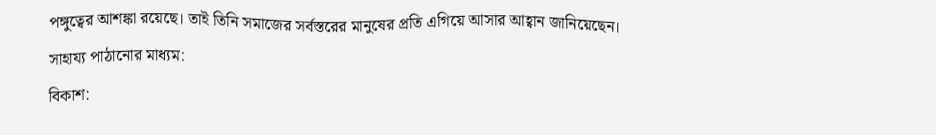পঙ্গুত্বের আশঙ্কা রয়েছে। তাই তিনি সমাজের সর্বস্তরের মানুষের প্রতি এগিয়ে আসার আহ্বান জানিয়েছেন।
সাহায্য পাঠানোর মাধ্যম:
বিকাশ: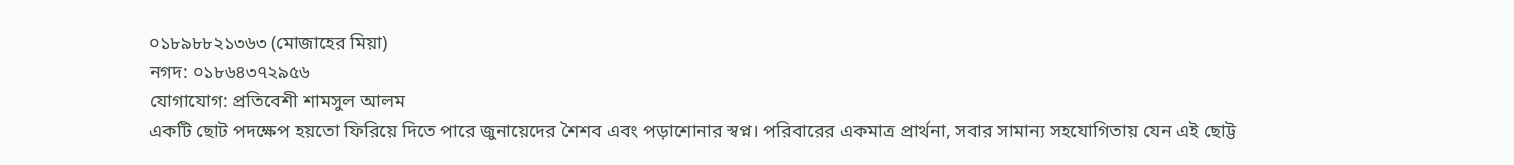০১৮৯৮৮২১৩৬৩ (মোজাহের মিয়া)
নগদ: ০১৮৬৪৩৭২৯৫৬
যোগাযোগ: প্রতিবেশী শামসুল আলম
একটি ছোট পদক্ষেপ হয়তো ফিরিয়ে দিতে পারে জুনায়েদের শৈশব এবং পড়াশোনার স্বপ্ন। পরিবারের একমাত্র প্রার্থনা, সবার সামান্য সহযোগিতায় যেন এই ছোট্ট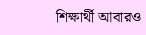শিক্ষার্থী আবারও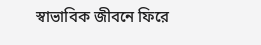স্বাভাবিক জীবনে ফিরে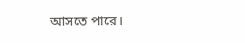আসতে পারে।